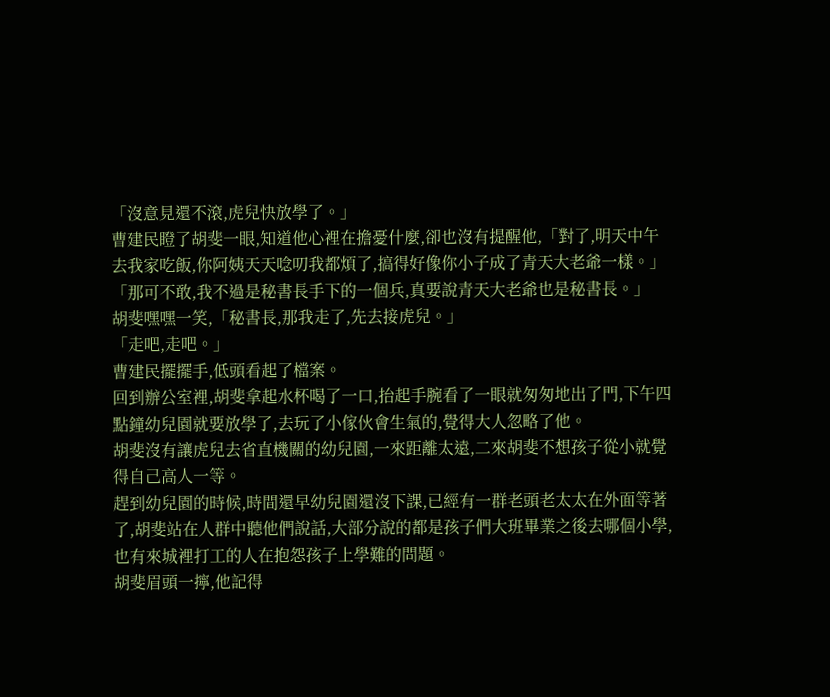「沒意見還不滾,虎兒快放學了。」
曹建民瞪了胡斐一眼,知道他心裡在擔憂什麼,卻也沒有提醒他,「對了,明天中午去我家吃飯,你阿姨天天唸叨我都煩了,搞得好像你小子成了青天大老爺一樣。」
「那可不敢,我不過是秘書長手下的一個兵,真要說青天大老爺也是秘書長。」
胡斐嘿嘿一笑,「秘書長,那我走了,先去接虎兒。」
「走吧,走吧。」
曹建民擺擺手,低頭看起了檔案。
回到辦公室裡,胡斐拿起水杯喝了一口,抬起手腕看了一眼就匆匆地出了門,下午四點鐘幼兒園就要放學了,去玩了小傢伙會生氣的,覺得大人忽略了他。
胡斐沒有讓虎兒去省直機關的幼兒園,一來距離太遠,二來胡斐不想孩子從小就覺得自己高人一等。
趕到幼兒園的時候,時間還早幼兒園還沒下課,已經有一群老頭老太太在外面等著了,胡斐站在人群中聽他們說話,大部分說的都是孩子們大班畢業之後去哪個小學,也有來城裡打工的人在抱怨孩子上學難的問題。
胡斐眉頭一擰,他記得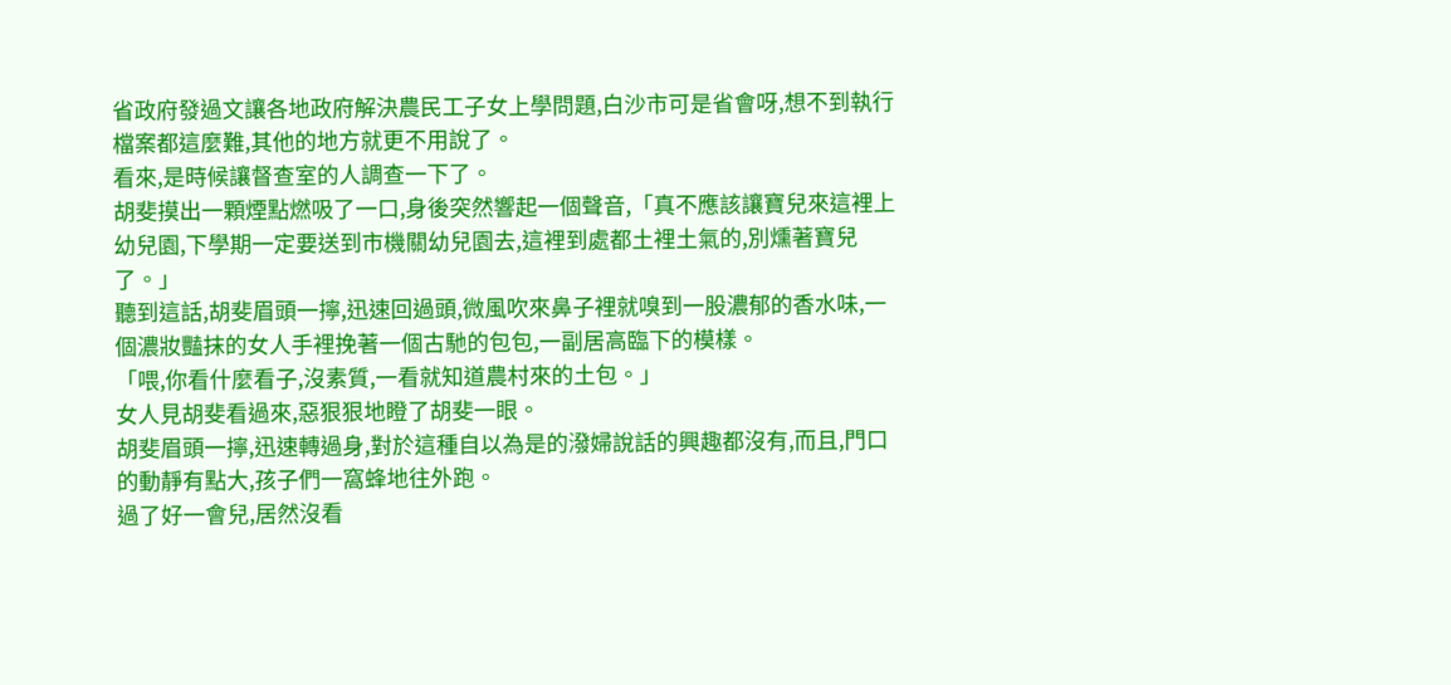省政府發過文讓各地政府解決農民工子女上學問題,白沙市可是省會呀,想不到執行檔案都這麼難,其他的地方就更不用說了。
看來,是時候讓督查室的人調查一下了。
胡斐摸出一顆煙點燃吸了一口,身後突然響起一個聲音,「真不應該讓寶兒來這裡上幼兒園,下學期一定要送到市機關幼兒園去,這裡到處都土裡土氣的,別燻著寶兒了。」
聽到這話,胡斐眉頭一擰,迅速回過頭,微風吹來鼻子裡就嗅到一股濃郁的香水味,一個濃妝豔抹的女人手裡挽著一個古馳的包包,一副居高臨下的模樣。
「喂,你看什麼看子,沒素質,一看就知道農村來的土包。」
女人見胡斐看過來,惡狠狠地瞪了胡斐一眼。
胡斐眉頭一擰,迅速轉過身,對於這種自以為是的潑婦說話的興趣都沒有,而且,門口的動靜有點大,孩子們一窩蜂地往外跑。
過了好一會兒,居然沒看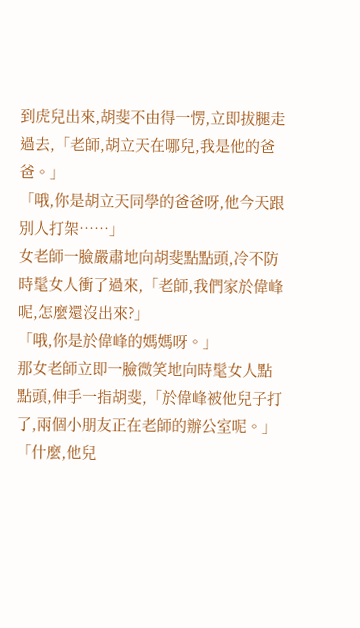到虎兒出來,胡斐不由得一愣,立即拔腿走過去,「老師,胡立天在哪兒,我是他的爸爸。」
「哦,你是胡立天同學的爸爸呀,他今天跟別人打架……」
女老師一臉嚴肅地向胡斐點點頭,冷不防時髦女人衝了過來,「老師,我們家於偉峰呢,怎麼還沒出來?」
「哦,你是於偉峰的媽媽呀。」
那女老師立即一臉微笑地向時髦女人點點頭,伸手一指胡斐,「於偉峰被他兒子打了,兩個小朋友正在老師的辦公室呢。」
「什麼,他兒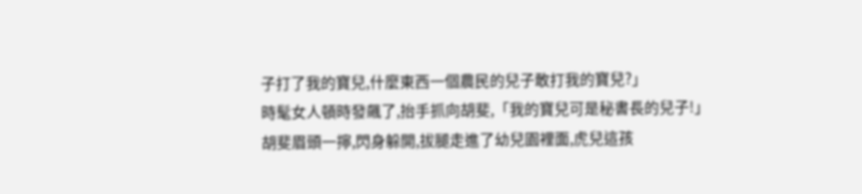子打了我的寶兒,什麼東西一個農民的兒子敢打我的寶兒?」
時髦女人頓時發飆了,抬手抓向胡斐,「我的寶兒可是秘書長的兒子!」
胡斐眉頭一擰,閃身躲開,拔腿走進了幼兒園裡面,虎兒這孩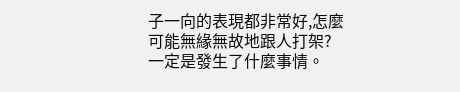子一向的表現都非常好,怎麼可能無緣無故地跟人打架?
一定是發生了什麼事情。